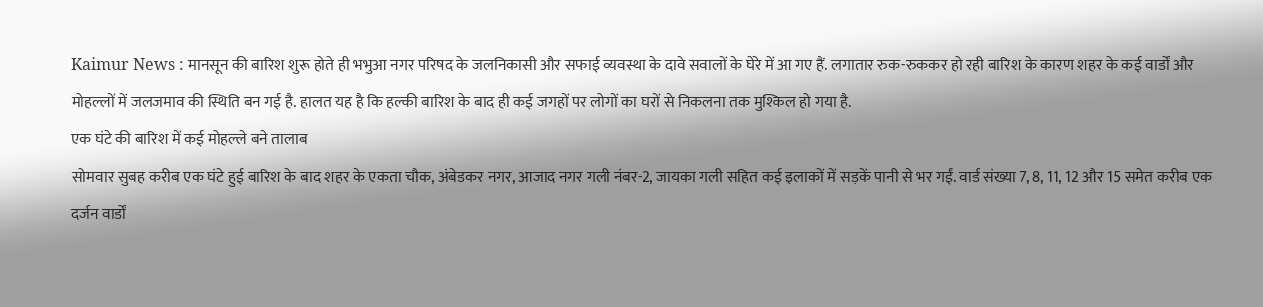Kaimur News : मानसून की बारिश शुरू होते ही भभुआ नगर परिषद के जलनिकासी और सफाई व्यवस्था के दावे सवालों के घेरे में आ गए हैं. लगातार रुक-रुककर हो रही बारिश के कारण शहर के कई वार्डों और मोहल्लों में जलजमाव की स्थिति बन गई है. हालत यह है कि हल्की बारिश के बाद ही कई जगहों पर लोगों का घरों से निकलना तक मुश्किल हो गया है.
एक घंटे की बारिश में कई मोहल्ले बने तालाब
सोमवार सुबह करीब एक घंटे हुई बारिश के बाद शहर के एकता चौक, अंबेडकर नगर, आजाद नगर गली नंबर-2, जायका गली सहित कई इलाकों में सड़कें पानी से भर गईं. वार्ड संख्या 7, 8, 11, 12 और 15 समेत करीब एक दर्जन वार्डों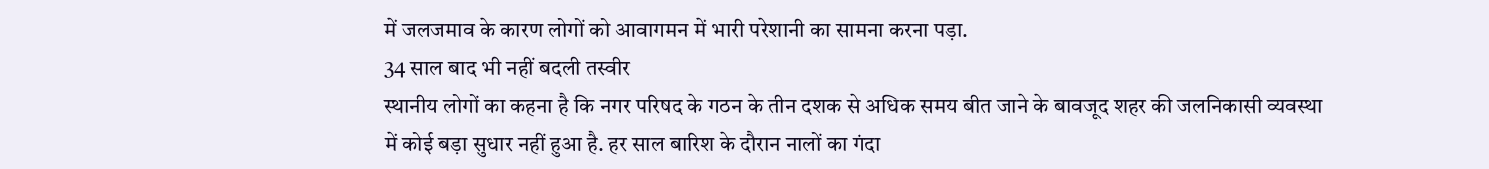में जलजमाव के कारण लोगों को आवागमन में भारी परेशानी का सामना करना पड़ा.
34 साल बाद भी नहीं बदली तस्वीर
स्थानीय लोगों का कहना है कि नगर परिषद के गठन के तीन दशक से अधिक समय बीत जाने के बावजूद शहर की जलनिकासी व्यवस्था में कोई बड़ा सुधार नहीं हुआ है. हर साल बारिश के दौरान नालों का गंदा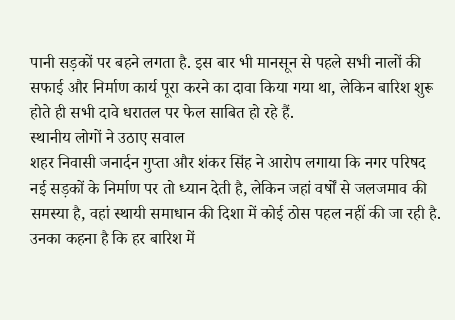पानी सड़कों पर बहने लगता है. इस बार भी मानसून से पहले सभी नालों की सफाई और निर्माण कार्य पूरा करने का दावा किया गया था, लेकिन बारिश शुरू होते ही सभी दावे धरातल पर फेल साबित हो रहे हैं.
स्थानीय लोगों ने उठाए सवाल
शहर निवासी जनार्दन गुप्ता और शंकर सिंह ने आरोप लगाया कि नगर परिषद नई सड़कों के निर्माण पर तो ध्यान देती है, लेकिन जहां वर्षों से जलजमाव की समस्या है, वहां स्थायी समाधान की दिशा में कोई ठोस पहल नहीं की जा रही है. उनका कहना है कि हर बारिश में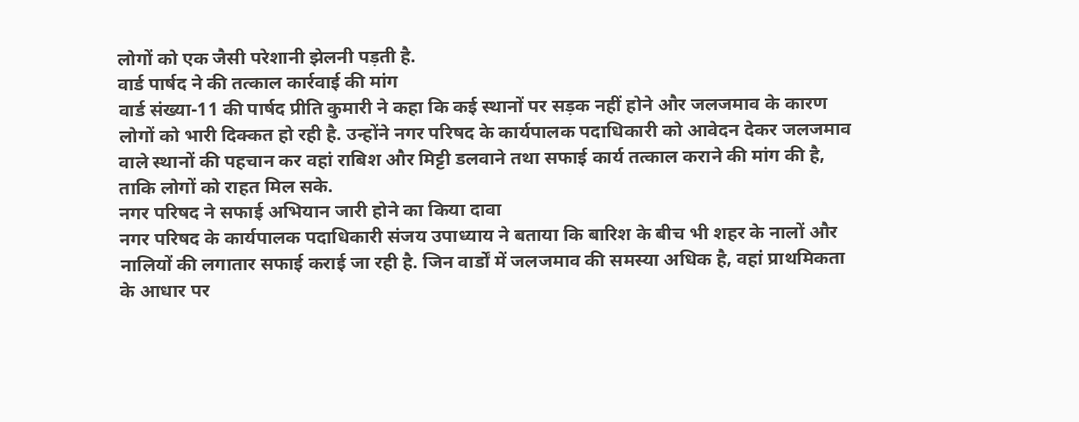लोगों को एक जैसी परेशानी झेलनी पड़ती है.
वार्ड पार्षद ने की तत्काल कार्रवाई की मांग
वार्ड संख्या-11 की पार्षद प्रीति कुमारी ने कहा कि कई स्थानों पर सड़क नहीं होने और जलजमाव के कारण लोगों को भारी दिक्कत हो रही है. उन्होंने नगर परिषद के कार्यपालक पदाधिकारी को आवेदन देकर जलजमाव वाले स्थानों की पहचान कर वहां राबिश और मिट्टी डलवाने तथा सफाई कार्य तत्काल कराने की मांग की है, ताकि लोगों को राहत मिल सके.
नगर परिषद ने सफाई अभियान जारी होने का किया दावा
नगर परिषद के कार्यपालक पदाधिकारी संजय उपाध्याय ने बताया कि बारिश के बीच भी शहर के नालों और नालियों की लगातार सफाई कराई जा रही है. जिन वार्डों में जलजमाव की समस्या अधिक है, वहां प्राथमिकता के आधार पर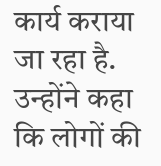कार्य कराया जा रहा है. उन्होंने कहा कि लोगों की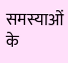समस्याओं के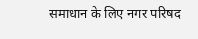समाधान के लिए नगर परिषद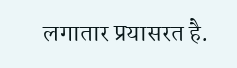लगातार प्रयासरत है.